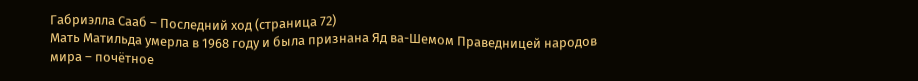Габриэлла Сааб – Последний ход (страница 72)
Мать Матильда умерла в 1968 году и была признана Яд ва-Шемом Праведницей народов мира – почётное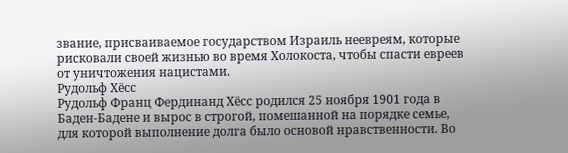звание, присваиваемое государством Израиль неевреям, которые рисковали своей жизнью во время Холокоста, чтобы спасти евреев от уничтожения нацистами.
Рудольф Хёсс
Рудольф Франц Фердинанд Хёсс родился 25 ноября 1901 года в Баден-Бадене и вырос в строгой, помешанной на порядке семье, для которой выполнение долга было основой нравственности. Во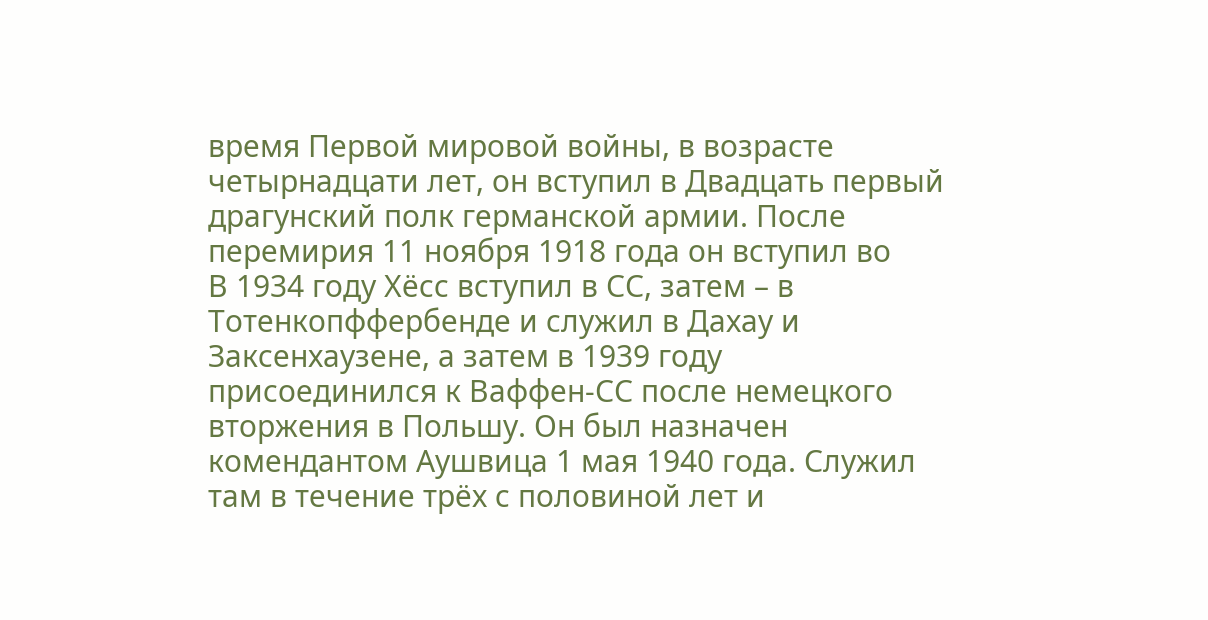время Первой мировой войны, в возрасте четырнадцати лет, он вступил в Двадцать первый драгунский полк германской армии. После перемирия 11 ноября 1918 года он вступил во
В 1934 году Хёсс вступил в СС, затем – в Тотенкопффербенде и служил в Дахау и Заксенхаузене, а затем в 1939 году присоединился к Ваффен-СС после немецкого вторжения в Польшу. Он был назначен комендантом Аушвица 1 мая 1940 года. Служил там в течение трёх с половиной лет и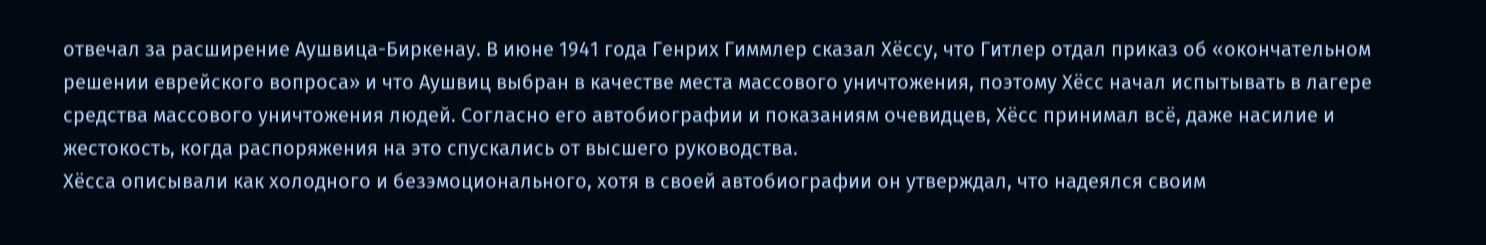отвечал за расширение Аушвица-Биркенау. В июне 1941 года Генрих Гиммлер сказал Хёссу, что Гитлер отдал приказ об «окончательном решении еврейского вопроса» и что Аушвиц выбран в качестве места массового уничтожения, поэтому Хёсс начал испытывать в лагере средства массового уничтожения людей. Согласно его автобиографии и показаниям очевидцев, Хёсс принимал всё, даже насилие и жестокость, когда распоряжения на это спускались от высшего руководства.
Хёсса описывали как холодного и безэмоционального, хотя в своей автобиографии он утверждал, что надеялся своим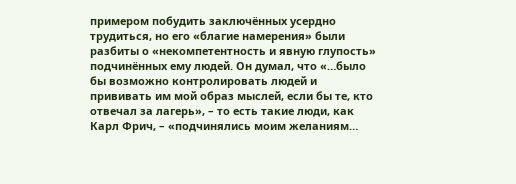примером побудить заключённых усердно трудиться, но его «благие намерения» были разбиты о «некомпетентность и явную глупость» подчинённых ему людей. Он думал, что «…было бы возможно контролировать людей и прививать им мой образ мыслей, если бы те, кто отвечал за лагерь», – то есть такие люди, как Карл Фрич, – «подчинялись моим желаниям…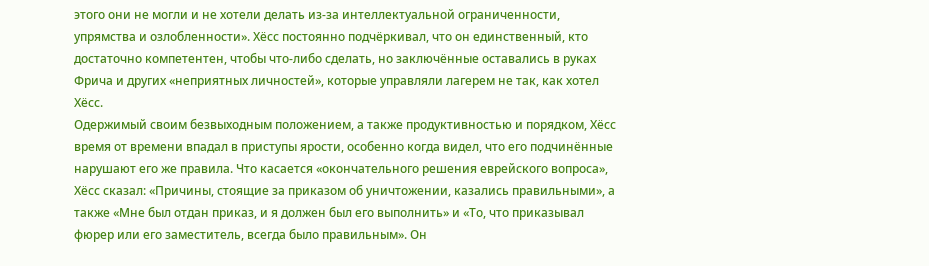этого они не могли и не хотели делать из-за интеллектуальной ограниченности, упрямства и озлобленности». Хёсс постоянно подчёркивал, что он единственный, кто достаточно компетентен, чтобы что-либо сделать, но заключённые оставались в руках Фрича и других «неприятных личностей», которые управляли лагерем не так, как хотел Хёсс.
Одержимый своим безвыходным положением, а также продуктивностью и порядком, Хёсс время от времени впадал в приступы ярости, особенно когда видел, что его подчинённые нарушают его же правила. Что касается «окончательного решения еврейского вопроса», Хёсс сказал: «Причины, стоящие за приказом об уничтожении, казались правильными», а также «Мне был отдан приказ, и я должен был его выполнить» и «То, что приказывал фюрер или его заместитель, всегда было правильным». Он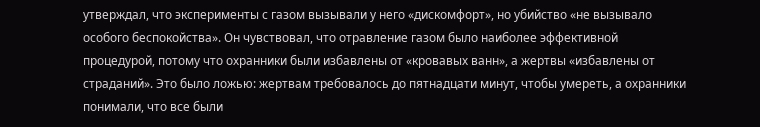утверждал, что эксперименты с газом вызывали у него «дискомфорт», но убийство «не вызывало особого беспокойства». Он чувствовал, что отравление газом было наиболее эффективной процедурой, потому что охранники были избавлены от «кровавых ванн», а жертвы «избавлены от страданий». Это было ложью: жертвам требовалось до пятнадцати минут, чтобы умереть, а охранники понимали, что все были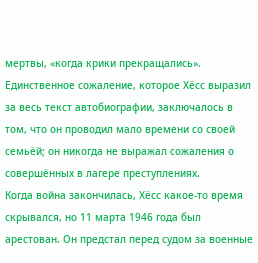мертвы, «когда крики прекращались». Единственное сожаление, которое Хёсс выразил за весь текст автобиографии, заключалось в том, что он проводил мало времени со своей семьёй; он никогда не выражал сожаления о совершённых в лагере преступлениях.
Когда война закончилась, Хёсс какое-то время скрывался, но 11 марта 1946 года был арестован. Он предстал перед судом за военные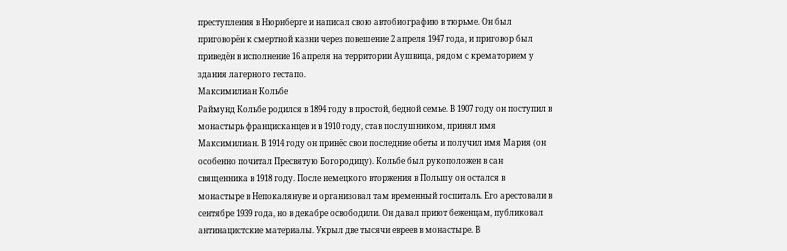преступления в Нюрнберге и написал свою автобиографию в тюрьме. Он был приговорён к смертной казни через повешение 2 апреля 1947 года, и приговор был приведён в исполнение 16 апреля на территории Аушвица, рядом с крематорием у здания лагерного гестапо.
Максимилиан Кольбе
Раймунд Кольбе родился в 1894 году в простой, бедной семье. В 1907 году он поступил в монастырь францисканцев и в 1910 году, став послушником, принял имя Максимилиан. В 1914 году он принёс свои последние обеты и получил имя Мария (он особенно почитал Пресвятую Богородицу). Кольбе был рукоположен в сан священника в 1918 году. После немецкого вторжения в Польшу он остался в монастыре в Непокалянуве и организовал там временный госпиталь. Его арестовали в сентябре 1939 года, но в декабре освободили. Он давал приют беженцам, публиковал антинацистские материалы. Укрыл две тысячи евреев в монастыре. В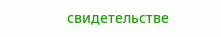свидетельстве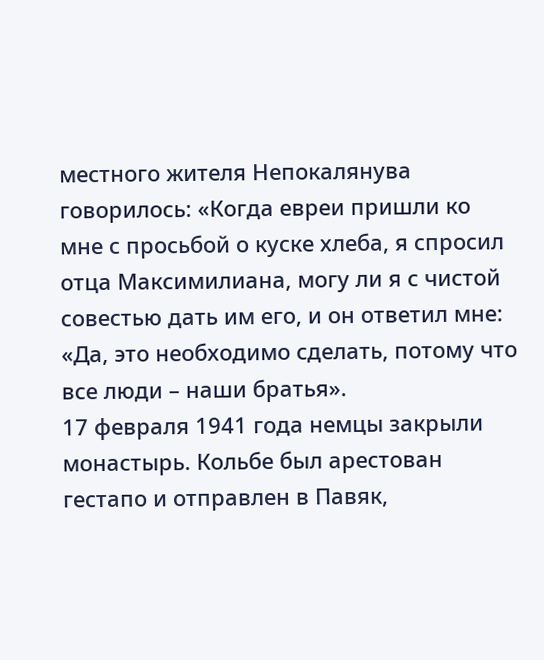местного жителя Непокалянува говорилось: «Когда евреи пришли ко мне с просьбой о куске хлеба, я спросил отца Максимилиана, могу ли я с чистой совестью дать им его, и он ответил мне: «Да, это необходимо сделать, потому что все люди – наши братья».
17 февраля 1941 года немцы закрыли монастырь. Кольбе был арестован гестапо и отправлен в Павяк,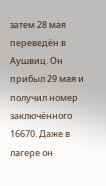затем 28 мая переведён в Аушвиц. Он прибыл 29 мая и получил номер заключённого 16670. Даже в лагере он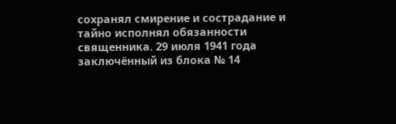сохранял смирение и сострадание и тайно исполнял обязанности священника. 29 июля 1941 года заключённый из блока № 14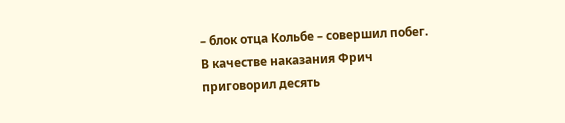– блок отца Кольбе – совершил побег. В качестве наказания Фрич приговорил десять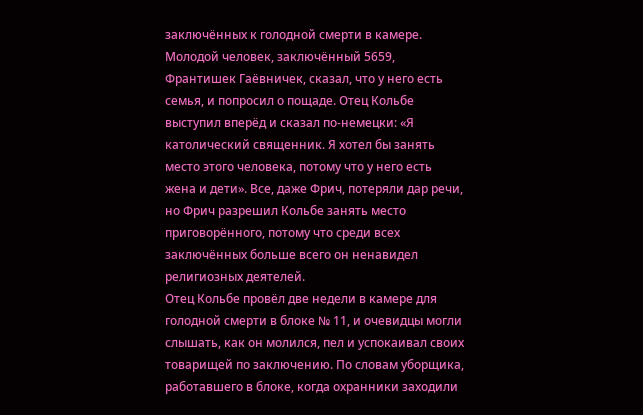заключённых к голодной смерти в камере. Молодой человек, заключённый 5659, Франтишек Гаёвничек, сказал, что у него есть семья, и попросил о пощаде. Отец Кольбе выступил вперёд и сказал по-немецки: «Я католический священник. Я хотел бы занять место этого человека, потому что у него есть жена и дети». Все, даже Фрич, потеряли дар речи, но Фрич разрешил Кольбе занять место приговорённого, потому что среди всех заключённых больше всего он ненавидел религиозных деятелей.
Отец Кольбе провёл две недели в камере для голодной смерти в блоке № 11, и очевидцы могли слышать, как он молился, пел и успокаивал своих товарищей по заключению. По словам уборщика, работавшего в блоке, когда охранники заходили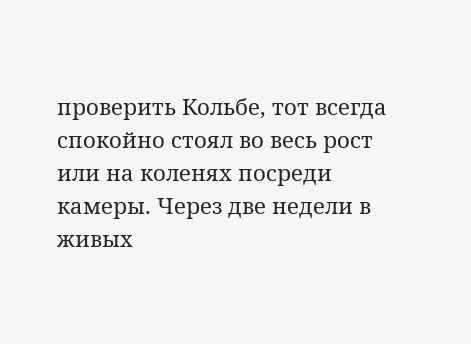проверить Кольбе, тот всегда спокойно стоял во весь рост или на коленях посреди камеры. Через две недели в живых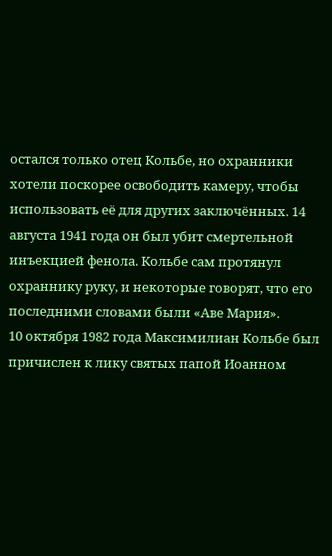остался только отец Кольбе, но охранники хотели поскорее освободить камеру, чтобы использовать её для других заключённых. 14 августа 1941 года он был убит смертельной инъекцией фенола. Кольбе сам протянул охраннику руку, и некоторые говорят, что его последними словами были «Аве Мария».
10 октября 1982 года Максимилиан Кольбе был причислен к лику святых папой Иоанном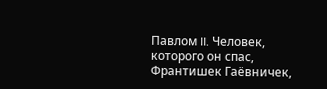Павлом II. Человек, которого он спас, Франтишек Гаёвничек,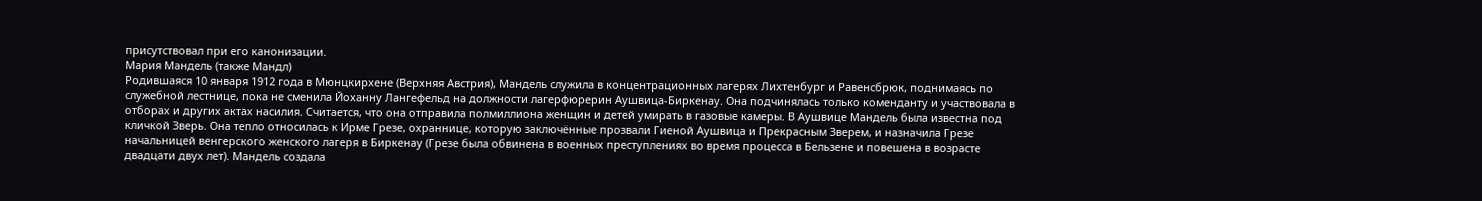присутствовал при его канонизации.
Мария Мандель (также Мандл)
Родившаяся 10 января 1912 года в Мюнцкирхене (Верхняя Австрия), Мандель служила в концентрационных лагерях Лихтенбург и Равенсбрюк, поднимаясь по служебной лестнице, пока не сменила Йоханну Лангефельд на должности лагерфюрерин Аушвица-Биркенау. Она подчинялась только коменданту и участвовала в отборах и других актах насилия. Считается, что она отправила полмиллиона женщин и детей умирать в газовые камеры. В Аушвице Мандель была известна под кличкой Зверь. Она тепло относилась к Ирме Грезе, охраннице, которую заключённые прозвали Гиеной Аушвица и Прекрасным Зверем, и назначила Грезе начальницей венгерского женского лагеря в Биркенау (Грезе была обвинена в военных преступлениях во время процесса в Бельзене и повешена в возрасте двадцати двух лет). Мандель создала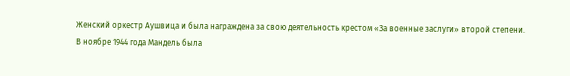Женский оркестр Аушвица и была награждена за свою деятельность крестом «За военные заслуги» второй степени.
В ноябре 1944 года Мандель была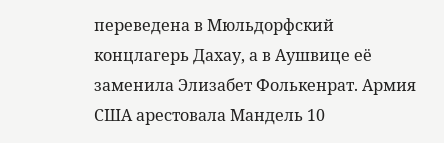переведена в Мюльдорфский концлагерь Дахау, а в Аушвице её заменила Элизабет Фолькенрат. Армия США арестовала Мандель 10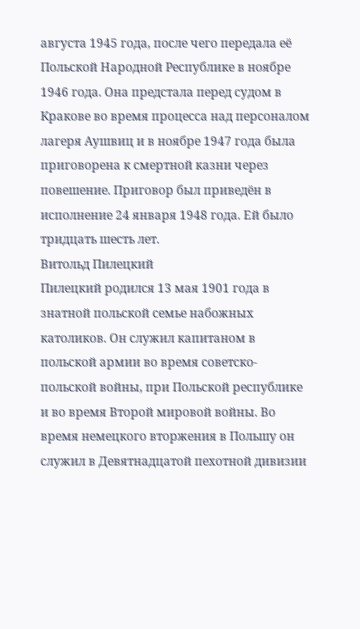августа 1945 года, после чего передала её Польской Народной Республике в ноябре 1946 года. Она предстала перед судом в Кракове во время процесса над персоналом лагеря Аушвиц и в ноябре 1947 года была приговорена к смертной казни через повешение. Приговор был приведён в исполнение 24 января 1948 года. Ей было тридцать шесть лет.
Витольд Пилецкий
Пилецкий родился 13 мая 1901 года в знатной польской семье набожных католиков. Он служил капитаном в польской армии во время советско-польской войны, при Польской республике и во время Второй мировой войны. Во время немецкого вторжения в Польшу он служил в Девятнадцатой пехотной дивизии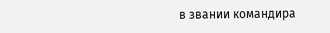в звании командира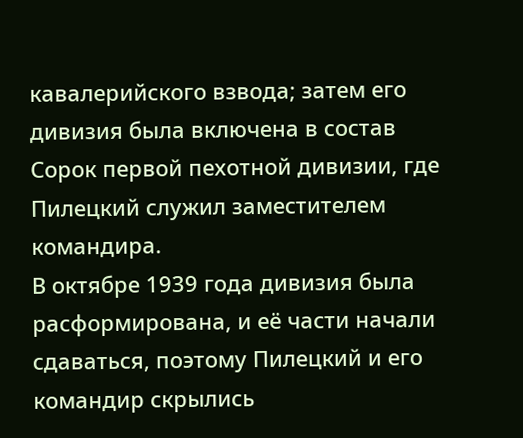кавалерийского взвода; затем его дивизия была включена в состав Сорок первой пехотной дивизии, где Пилецкий служил заместителем командира.
В октябре 1939 года дивизия была расформирована, и её части начали сдаваться, поэтому Пилецкий и его командир скрылись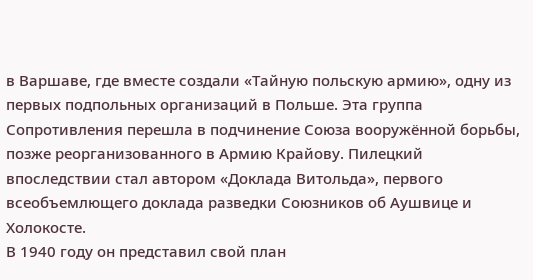в Варшаве, где вместе создали «Тайную польскую армию», одну из первых подпольных организаций в Польше. Эта группа Сопротивления перешла в подчинение Союза вооружённой борьбы, позже реорганизованного в Армию Крайову. Пилецкий впоследствии стал автором «Доклада Витольда», первого всеобъемлющего доклада разведки Союзников об Аушвице и Холокосте.
В 1940 году он представил свой план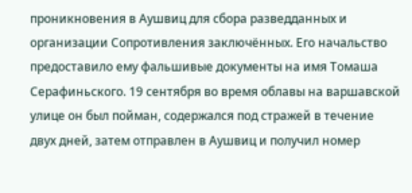проникновения в Аушвиц для сбора разведданных и организации Сопротивления заключённых. Его начальство предоставило ему фальшивые документы на имя Томаша Серафиньского. 19 сентября во время облавы на варшавской улице он был пойман, содержался под стражей в течение двух дней, затем отправлен в Аушвиц и получил номер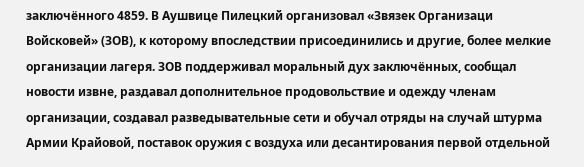заключённого 4859. В Аушвице Пилецкий организовал «Звязек Организаци Войсковей» (ЗОВ), к которому впоследствии присоединились и другие, более мелкие организации лагеря. ЗОВ поддерживал моральный дух заключённых, сообщал новости извне, раздавал дополнительное продовольствие и одежду членам организации, создавал разведывательные сети и обучал отряды на случай штурма Армии Крайовой, поставок оружия с воздуха или десантирования первой отдельной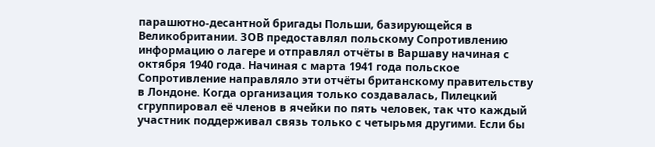парашютно-десантной бригады Польши, базирующейся в Великобритании. ЗОВ предоставлял польскому Сопротивлению информацию о лагере и отправлял отчёты в Варшаву начиная с октября 1940 года. Начиная с марта 1941 года польское Сопротивление направляло эти отчёты британскому правительству в Лондоне. Когда организация только создавалась, Пилецкий сгруппировал её членов в ячейки по пять человек, так что каждый участник поддерживал связь только с четырьмя другими. Если бы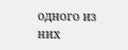одного из них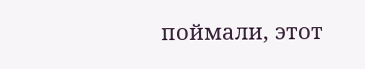поймали, этот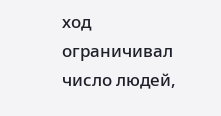ход ограничивал число людей,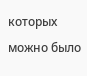которых можно было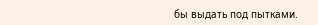бы выдать под пытками.